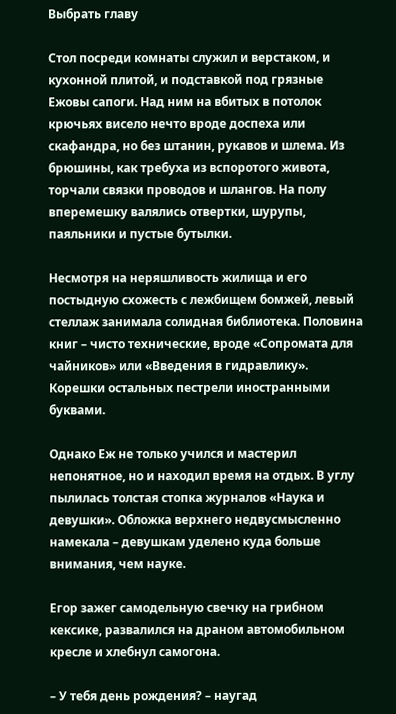Выбрать главу

Стол посреди комнаты служил и верстаком, и кухонной плитой, и подставкой под грязные Ежовы сапоги. Над ним на вбитых в потолок крючьях висело нечто вроде доспеха или скафандра, но без штанин, рукавов и шлема. Из брюшины, как требуха из вспоротого живота, торчали связки проводов и шлангов. На полу вперемешку валялись отвертки, шурупы, паяльники и пустые бутылки.

Несмотря на неряшливость жилища и его постыдную схожесть с лежбищем бомжей, левый стеллаж занимала солидная библиотека. Половина книг – чисто технические, вроде «Сопромата для чайников» или «Введения в гидравлику». Корешки остальных пестрели иностранными буквами.

Однако Еж не только учился и мастерил непонятное, но и находил время на отдых. В углу пылилась толстая стопка журналов «Наука и девушки». Обложка верхнего недвусмысленно намекала – девушкам уделено куда больше внимания, чем науке.

Егор зажег самодельную свечку на грибном кексике, развалился на драном автомобильном кресле и хлебнул самогона.

– У тебя день рождения? – наугад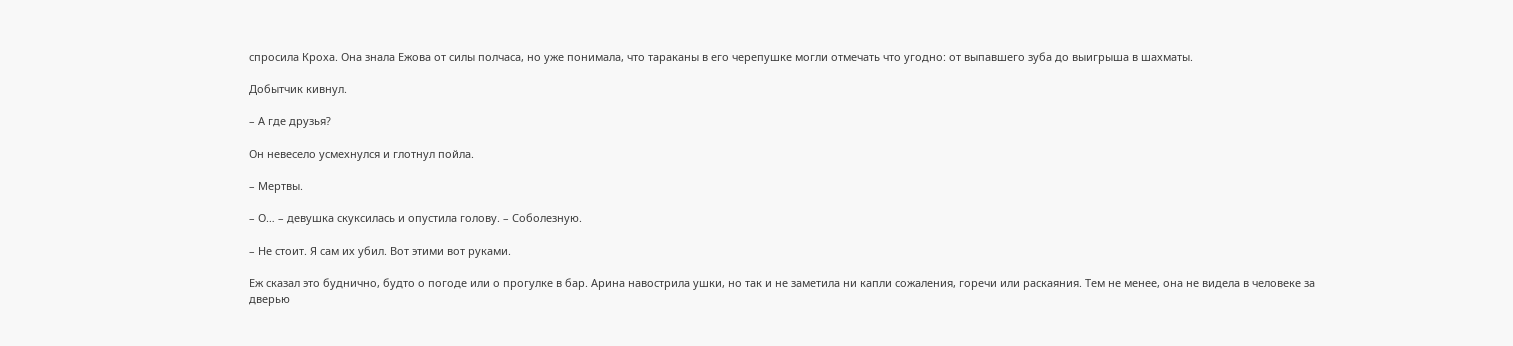спросила Кроха. Она знала Ежова от силы полчаса, но уже понимала, что тараканы в его черепушке могли отмечать что угодно: от выпавшего зуба до выигрыша в шахматы.

Добытчик кивнул.

– А где друзья?

Он невесело усмехнулся и глотнул пойла.

– Мертвы.

– О… – девушка скуксилась и опустила голову. – Соболезную.

– Не стоит. Я сам их убил. Вот этими вот руками.

Еж сказал это буднично, будто о погоде или о прогулке в бар. Арина навострила ушки, но так и не заметила ни капли сожаления, горечи или раскаяния. Тем не менее, она не видела в человеке за дверью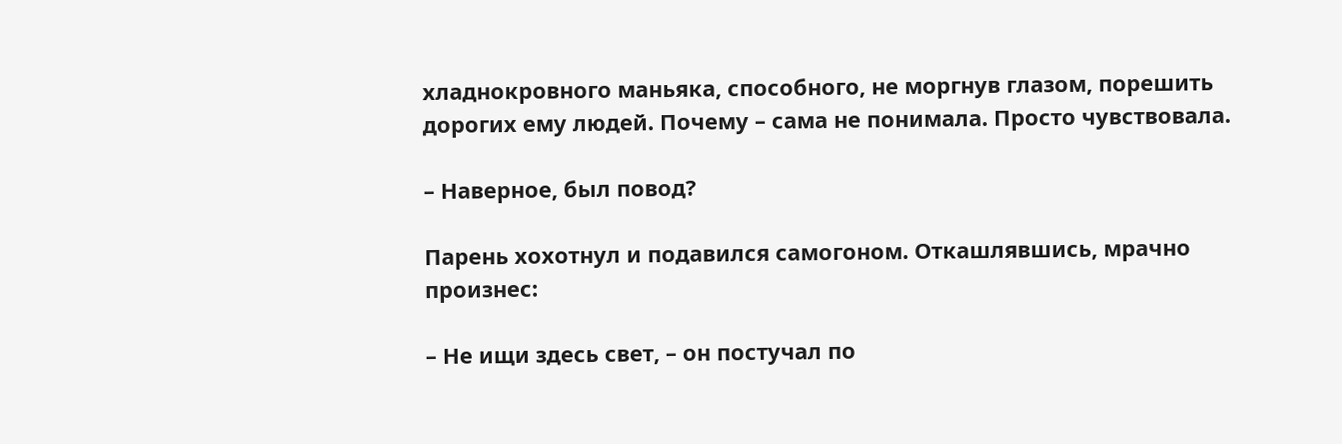хладнокровного маньяка, способного, не моргнув глазом, порешить дорогих ему людей. Почему – сама не понимала. Просто чувствовала.

– Наверное, был повод?

Парень хохотнул и подавился самогоном. Откашлявшись, мрачно произнес:

– Не ищи здесь свет, – он постучал по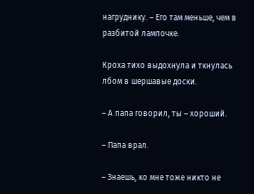нагруднику. – Его там меньше, чем в разбитой лампочке.

Кроха тихо выдохнула и ткнулась лбом в шершавые доски.

– А папа говорил, ты – хороший.

– Папа врал.

– Знаешь, ко мне тоже никто не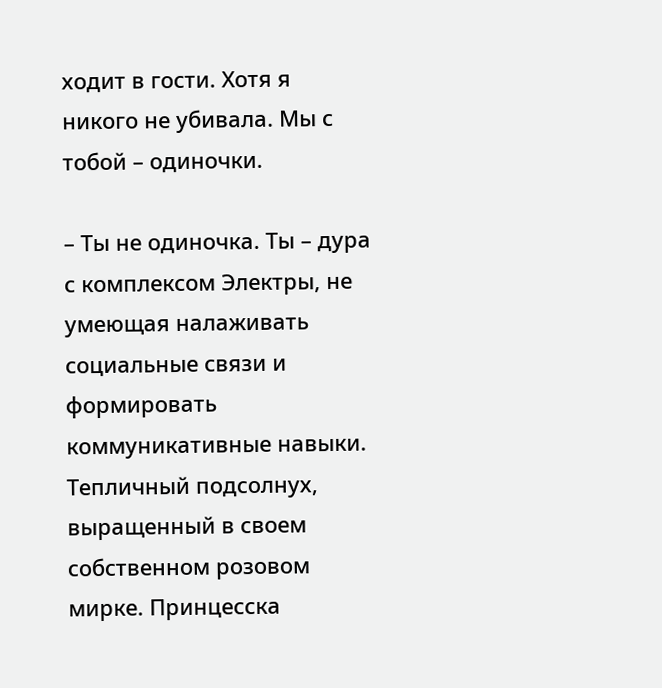ходит в гости. Хотя я никого не убивала. Мы с тобой – одиночки.

– Ты не одиночка. Ты – дура с комплексом Электры, не умеющая налаживать социальные связи и формировать коммуникативные навыки. Тепличный подсолнух, выращенный в своем собственном розовом мирке. Принцесска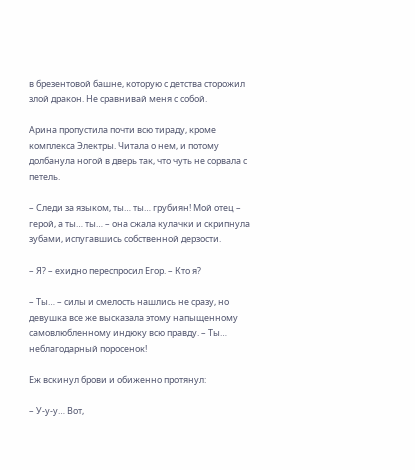в брезентовой башне, которую с детства сторожил злой дракон. Не сравнивай меня с собой.

Арина пропустила почти всю тираду, кроме комплекса Электры. Читала о нем, и потому долбанула ногой в дверь так, что чуть не сорвала с петель.

– Следи за языком, ты… ты… грубиян! Мой отец – герой, а ты… ты… – она сжала кулачки и скрипнула зубами, испугавшись собственной дерзости.

– Я? – ехидно переспросил Егор. – Кто я?

– Ты… – силы и смелость нашлись не сразу, но девушка все же высказала этому напыщенному самовлюбленному индюку всю правду. – Ты… неблагодарный поросенок!

Еж вскинул брови и обиженно протянул:

– У-у-у… Вот,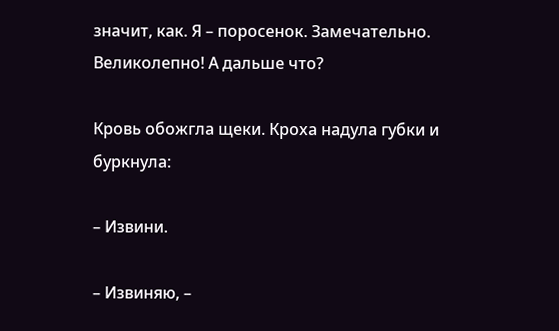значит, как. Я – поросенок. Замечательно. Великолепно! А дальше что?

Кровь обожгла щеки. Кроха надула губки и буркнула:

– Извини.

– Извиняю, –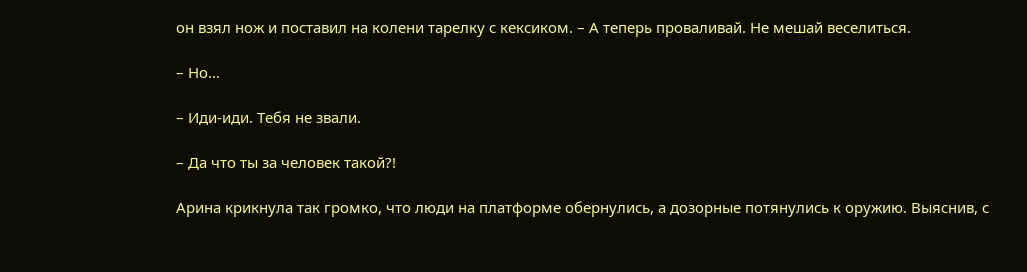он взял нож и поставил на колени тарелку с кексиком. – А теперь проваливай. Не мешай веселиться.

– Но…

– Иди-иди. Тебя не звали.

– Да что ты за человек такой?!

Арина крикнула так громко, что люди на платформе обернулись, а дозорные потянулись к оружию. Выяснив, с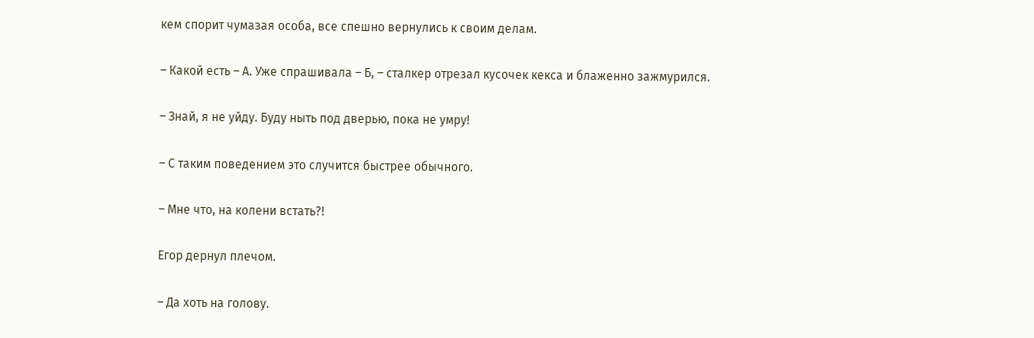кем спорит чумазая особа, все спешно вернулись к своим делам.

– Какой есть – А. Уже спрашивала – Б, – сталкер отрезал кусочек кекса и блаженно зажмурился.

– Знай, я не уйду. Буду ныть под дверью, пока не умру!

– С таким поведением это случится быстрее обычного.

– Мне что, на колени встать?!

Егор дернул плечом.

– Да хоть на голову.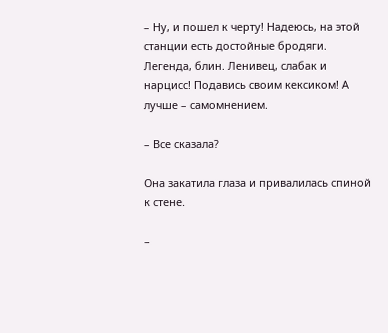– Ну, и пошел к черту! Надеюсь, на этой станции есть достойные бродяги. Легенда, блин. Ленивец, слабак и нарцисс! Подавись своим кексиком! А лучше – самомнением.

– Все сказала?

Она закатила глаза и привалилась спиной к стене.

–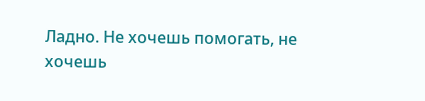Ладно. Не хочешь помогать, не хочешь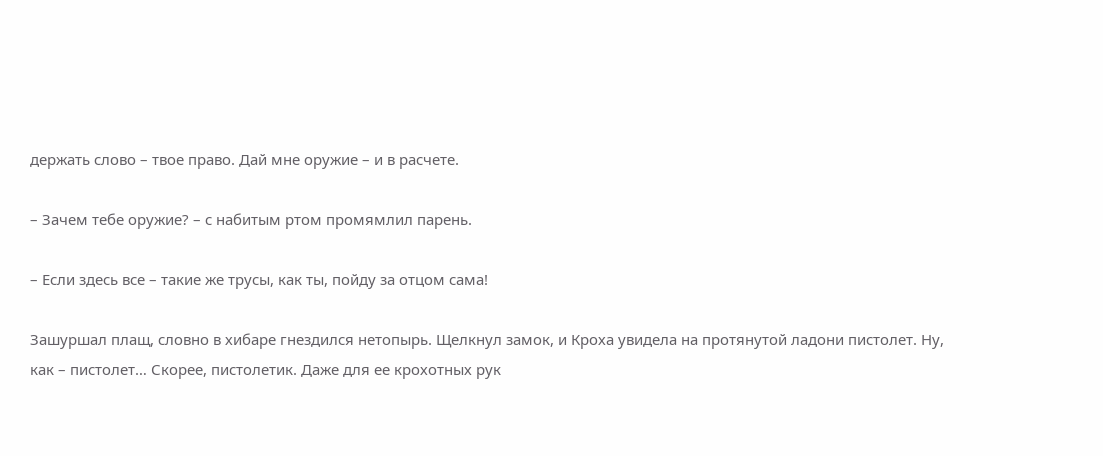держать слово – твое право. Дай мне оружие – и в расчете.

– Зачем тебе оружие? – с набитым ртом промямлил парень.

– Если здесь все – такие же трусы, как ты, пойду за отцом сама!

Зашуршал плащ, словно в хибаре гнездился нетопырь. Щелкнул замок, и Кроха увидела на протянутой ладони пистолет. Ну, как – пистолет… Скорее, пистолетик. Даже для ее крохотных рук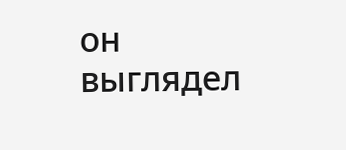он выглядел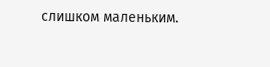слишком маленьким.